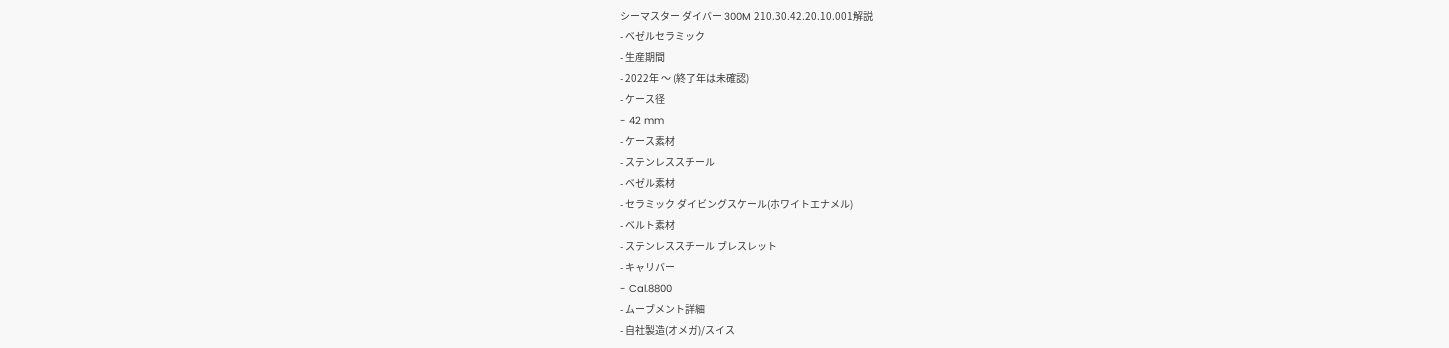シーマスター ダイバー 300M 210.30.42.20.10.001解説
- ベゼルセラミック
- 生産期間
- 2022年 〜 (終了年は未確認)
- ケース径
- 42 mm
- ケース素材
- ステンレススチール
- ベゼル素材
- セラミック ダイビングスケール(ホワイトエナメル)
- ベルト素材
- ステンレススチール ブレスレット
- キャリバー
- Cal.8800
- ムーブメント詳細
- 自社製造(オメガ)/スイス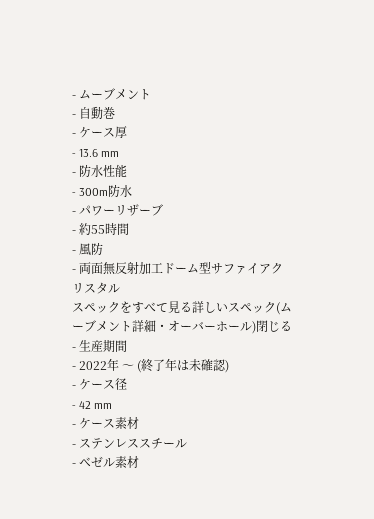- ムーブメント
- 自動巻
- ケース厚
- 13.6 mm
- 防水性能
- 300m防水
- パワーリザーブ
- 約55時間
- 風防
- 両面無反射加工ドーム型サファイアクリスタル
スペックをすべて見る詳しいスペック(ムーブメント詳細・オーバーホール)閉じる
- 生産期間
- 2022年 〜 (終了年は未確認)
- ケース径
- 42 mm
- ケース素材
- ステンレススチール
- ベゼル素材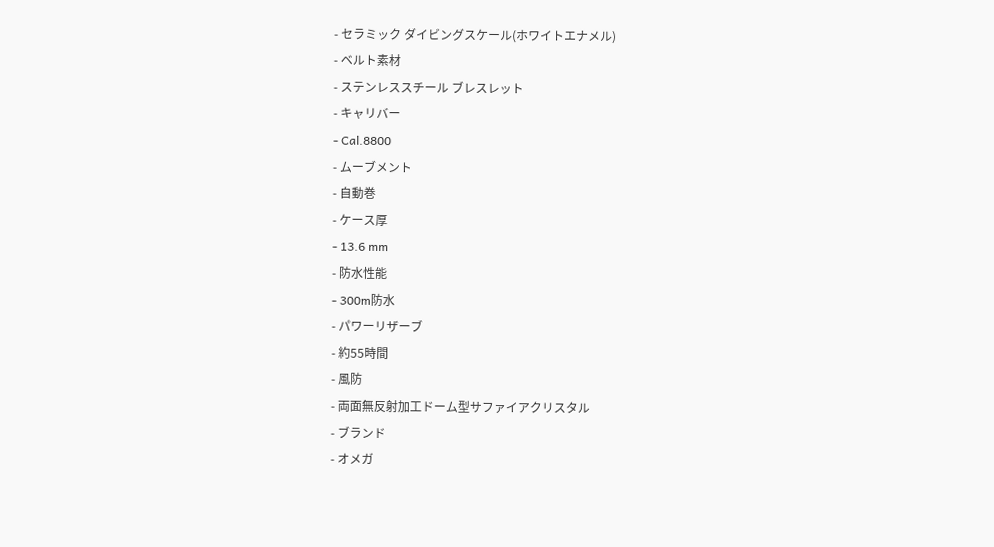- セラミック ダイビングスケール(ホワイトエナメル)
- ベルト素材
- ステンレススチール ブレスレット
- キャリバー
- Cal.8800
- ムーブメント
- 自動巻
- ケース厚
- 13.6 mm
- 防水性能
- 300m防水
- パワーリザーブ
- 約55時間
- 風防
- 両面無反射加工ドーム型サファイアクリスタル
- ブランド
- オメガ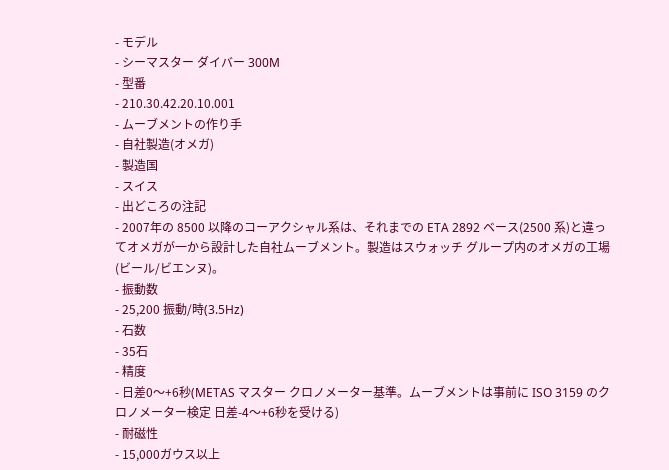- モデル
- シーマスター ダイバー 300M
- 型番
- 210.30.42.20.10.001
- ムーブメントの作り手
- 自社製造(オメガ)
- 製造国
- スイス
- 出どころの注記
- 2007年の 8500 以降のコーアクシャル系は、それまでの ETA 2892 ベース(2500 系)と違ってオメガが一から設計した自社ムーブメント。製造はスウォッチ グループ内のオメガの工場(ビール/ビエンヌ)。
- 振動数
- 25,200 振動/時(3.5Hz)
- 石数
- 35石
- 精度
- 日差0〜+6秒(METAS マスター クロノメーター基準。ムーブメントは事前に ISO 3159 のクロノメーター検定 日差-4〜+6秒を受ける)
- 耐磁性
- 15,000ガウス以上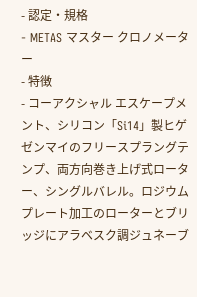- 認定・規格
- METAS マスター クロノメーター
- 特徴
- コーアクシャル エスケープメント、シリコン「Si14」製ヒゲゼンマイのフリースプラングテンプ、両方向巻き上げ式ローター、シングルバレル。ロジウムプレート加工のローターとブリッジにアラベスク調ジュネーブ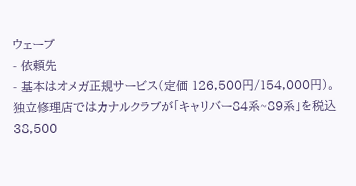ウェーブ
- 依頼先
- 基本はオメガ正規サービス(定価 126,500円/154,000円)。独立修理店ではカナルクラブが「キャリバー84系~89系」を税込38,500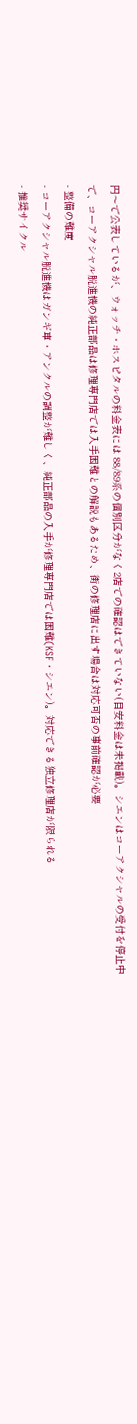円〜で公表しているが、ウォッチ・ホスピタルの料金表には 88/89系の個別区分がなく2店での確認はできていない(目安料金は未掲載)。シエンはコーアクシャルの受付を停止中で、コーアクシャル脱進機の純正部品は修理専門店では入手困難との解説もあるため、街の修理店に出す場合は対応可否の事前確認が必要
- 整備の難度
- コーアクシャル脱進機はガンギ車・アンクルの調整が難しく、純正部品の入手が修理専門店では困難(KSF・シエン)。対応できる独立修理店が限られる
- 推奨サイクル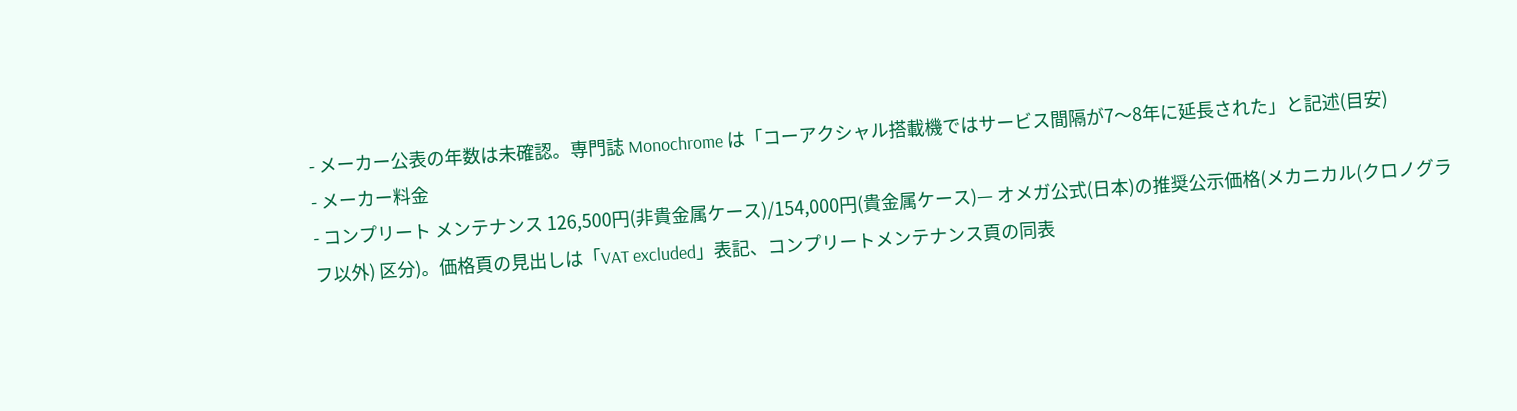- メーカー公表の年数は未確認。専門誌 Monochrome は「コーアクシャル搭載機ではサービス間隔が7〜8年に延長された」と記述(目安)
- メーカー料金
- コンプリート メンテナンス 126,500円(非貴金属ケース)/154,000円(貴金属ケース)— オメガ公式(日本)の推奨公示価格(メカニカル(クロノグラフ以外) 区分)。価格頁の見出しは「VAT excluded」表記、コンプリートメンテナンス頁の同表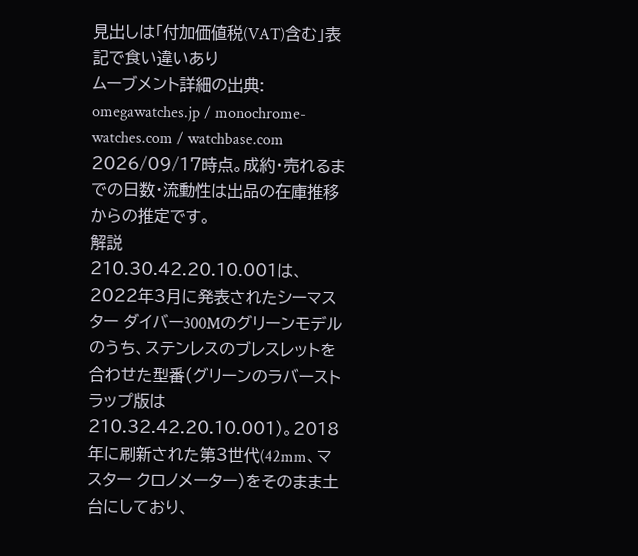見出しは「付加価値税(VAT)含む」表記で食い違いあり
ムーブメント詳細の出典: omegawatches.jp / monochrome-watches.com / watchbase.com
2026/09/17時点。成約・売れるまでの日数・流動性は出品の在庫推移からの推定です。
解説
210.30.42.20.10.001は、2022年3月に発表されたシーマスター ダイバー300Mのグリーンモデルのうち、ステンレスのブレスレットを合わせた型番(グリーンのラバーストラップ版は210.32.42.20.10.001)。2018年に刷新された第3世代(42mm、マスター クロノメーター)をそのまま土台にしており、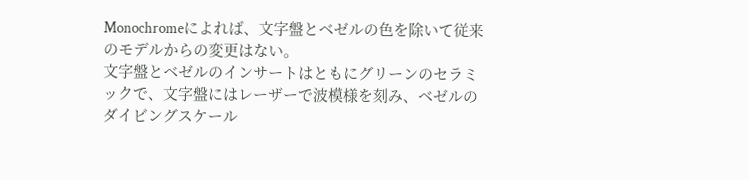Monochromeによれば、文字盤とベゼルの色を除いて従来のモデルからの変更はない。
文字盤とベゼルのインサートはともにグリーンのセラミックで、文字盤にはレーザーで波模様を刻み、ベゼルのダイビングスケール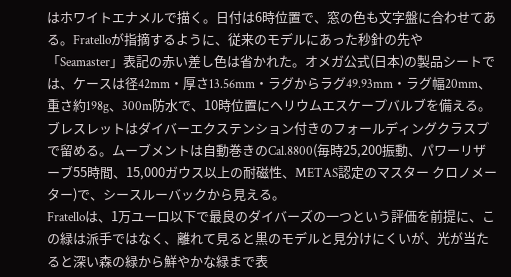はホワイトエナメルで描く。日付は6時位置で、窓の色も文字盤に合わせてある。Fratelloが指摘するように、従来のモデルにあった秒針の先や「Seamaster」表記の赤い差し色は省かれた。オメガ公式(日本)の製品シートでは、ケースは径42mm・厚さ13.56mm・ラグからラグ49.93mm・ラグ幅20mm、重さ約198g、300m防水で、10時位置にヘリウムエスケープバルブを備える。ブレスレットはダイバーエクステンション付きのフォールディングクラスプで留める。ムーブメントは自動巻きのCal.8800(毎時25,200振動、パワーリザーブ55時間、15,000ガウス以上の耐磁性、METAS認定のマスター クロノメーター)で、シースルーバックから見える。
Fratelloは、1万ユーロ以下で最良のダイバーズの一つという評価を前提に、この緑は派手ではなく、離れて見ると黒のモデルと見分けにくいが、光が当たると深い森の緑から鮮やかな緑まで表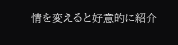情を変えると好意的に紹介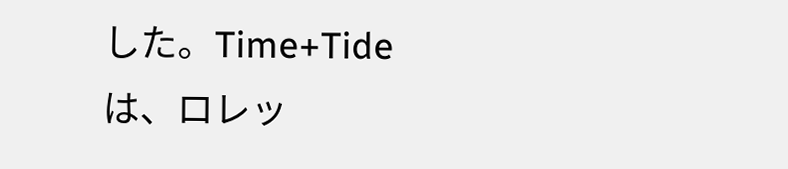した。Time+Tideは、ロレッ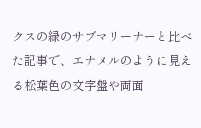クスの緑のサブマリーナーと比べた記事で、エナメルのように見える松葉色の文字盤や両面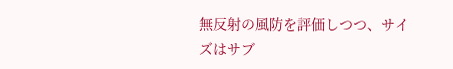無反射の風防を評価しつつ、サイズはサブ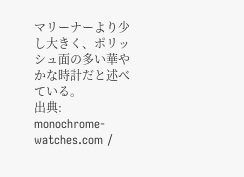マリーナーより少し大きく、ポリッシュ面の多い華やかな時計だと述べている。
出典: monochrome-watches.com /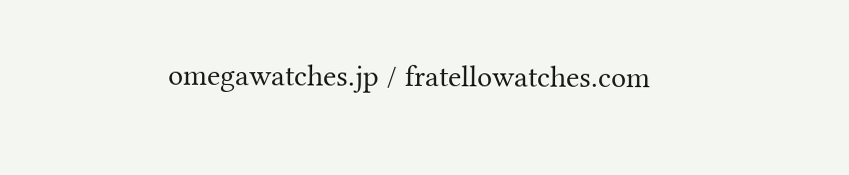omegawatches.jp / fratellowatches.com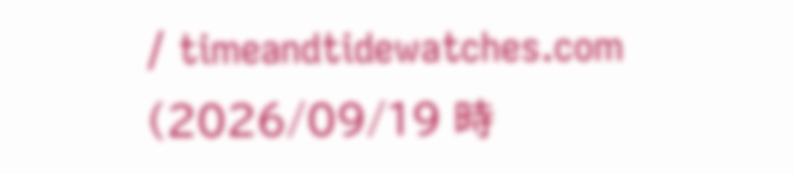/ timeandtidewatches.com (2026/09/19 時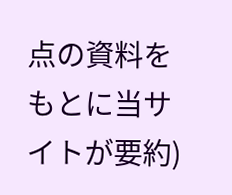点の資料をもとに当サイトが要約)